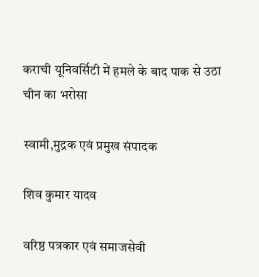कराची यूनिवर्सिटी में हमले के बाद पाक से उठा चीन का भरोसा

स्वामी,मुद्रक एवं प्रमुख संपादक

शिव कुमार यादव

वरिष्ठ पत्रकार एवं समाजसेवी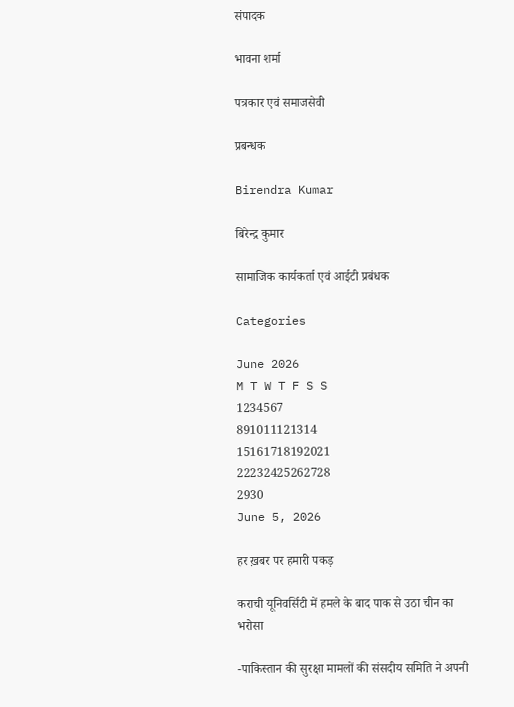संपादक

भावना शर्मा

पत्रकार एवं समाजसेवी

प्रबन्धक

Birendra Kumar

बिरेन्द्र कुमार

सामाजिक कार्यकर्ता एवं आईटी प्रबंधक

Categories

June 2026
M T W T F S S
1234567
891011121314
15161718192021
22232425262728
2930
June 5, 2026

हर ख़बर पर हमारी पकड़

कराची यूनिवर्सिटी में हमले के बाद पाक से उठा चीन का भरोसा

-पाकिस्तान की सुरक्षा मामलों की संसदीय समिति ने अपनी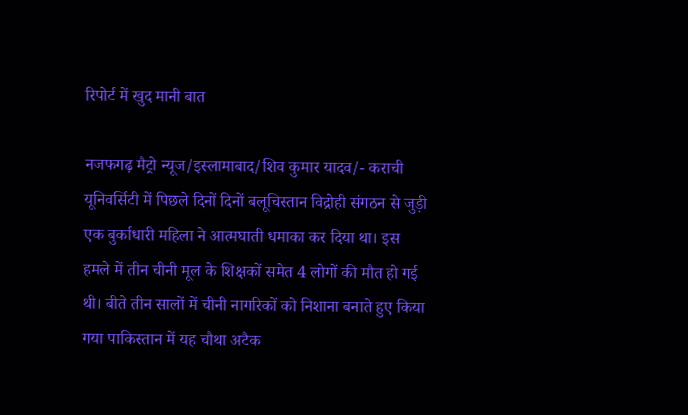रिपोर्ट में खुद मानी बात

नजफगढ़ मैट्रो न्यूज/इस्लामाबाद/शिव कुमार यादव/- कराची यूनिवर्सिटी में पिछले दिनों दिनों बलूचिस्तान विद्रोही संगठन से जुड़ी एक बुर्काधारी महिला ने आत्मघाती धमाका कर दिया था। इस हमले में तीन चीनी मूल के शिक्षकों समेत 4 लोगों की मौत हो गई थी। बीते तीन सालों में चीनी नागरिकों को निशाना बनाते हुए किया गया पाकिस्तान में यह चौथा अटैक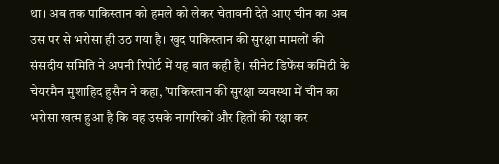था। अब तक पाकिस्तान को हमले को लेकर चेतावनी देते आए चीन का अब उस पर से भरोसा ही उठ गया है। खुद पाकिस्तान की सुरक्षा मामलों की संसदीय समिति ने अपनी रिपोर्ट में यह बात कही है। सीनेट डिफेंस कमिटी के चेयरमैन मुशाहिद हुसैन ने कहा, ’पाकिस्तान की सुरक्षा व्यवस्था में चीन का भरोसा खत्म हुआ है कि वह उसके नागरिकों और हितों की रक्षा कर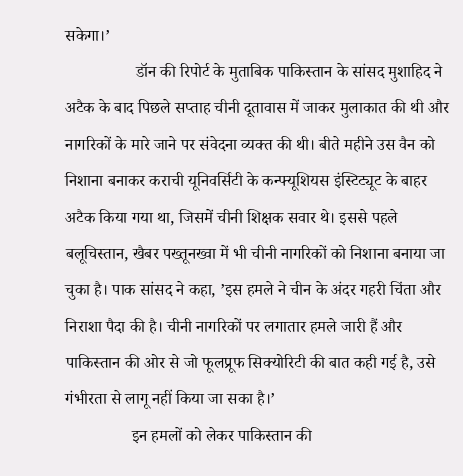सकेगा।’
                 डॉन की रिपोर्ट के मुताबिक पाकिस्तान के सांसद मुशाहिद ने अटैक के बाद पिछले सप्ताह चीनी दूतावास में जाकर मुलाकात की थी और नागरिकों के मारे जाने पर संवेदना व्यक्त की थी। बीते महीने उस वैन को निशाना बनाकर कराची यूनिवर्सिटी के कन्फ्यूशियस इंस्टिट्यूट के बाहर अटैक किया गया था, जिसमें चीनी शिक्षक सवार थे। इससे पहले बलूचिस्तान, खैबर पख्तूनख्वा में भी चीनी नागरिकों को निशाना बनाया जा चुका है। पाक सांसद ने कहा, ’इस हमले ने चीन के अंदर गहरी चिंता और निराशा पैदा की है। चीनी नागरिकों पर लगातार हमले जारी हैं और पाकिस्तान की ओर से जो फूलप्रूफ सिक्योरिटी की बात कही गई है, उसे गंभीरता से लागू नहीं किया जा सका है।’
                इन हमलों को लेकर पाकिस्तान की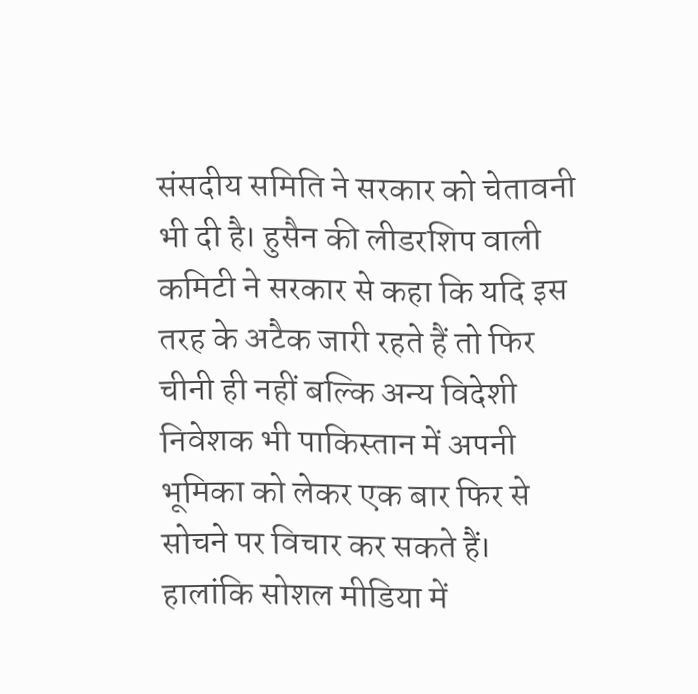संसदीय समिति ने सरकार को चेतावनी भी दी है। हुसैन की लीडरशिप वाली कमिटी ने सरकार से कहा कि यदि इस तरह के अटैक जारी रहते हैं तो फिर चीनी ही नहीं बल्कि अन्य विदेशी निवेशक भी पाकिस्तान में अपनी भूमिका को लेकर एक बार फिर से सोचने पर विचार कर सकते हैं। हालांकि सोशल मीडिया में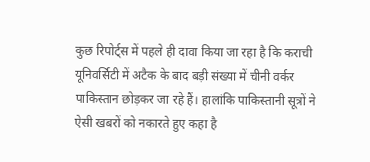कुछ रिपोर्ट्स में पहले ही दावा किया जा रहा है कि कराची यूनिवर्सिटी में अटैक के बाद बड़ी संख्या में चीनी वर्कर पाकिस्तान छोड़कर जा रहे हैं। हालांकि पाकिस्तानी सूत्रों ने ऐसी खबरों को नकारते हुए कहा है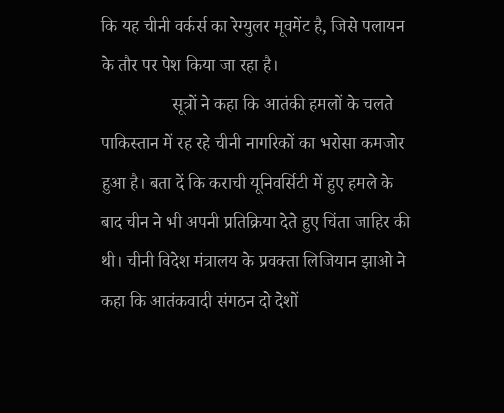कि यह चीनी वर्कर्स का रेग्युलर मूवमेंट है, जिसे पलायन के तौर पर पेश किया जा रहा है।
                सूत्रों ने कहा कि आतंकी हमलों के चलते पाकिस्तान में रह रहे चीनी नागरिकों का भरोसा कमजोर हुआ है। बता दें कि कराची यूनिवर्सिटी में हुए हमले के बाद चीन ने भी अपनी प्रतिक्रिया देते हुए चिंता जाहिर की थी। चीनी विदेश मंत्रालय के प्रवक्ता लिजियान झाओ ने कहा कि आतंकवादी संगठन दो देशों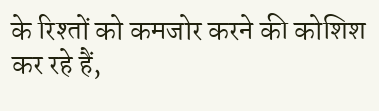के रिश्तों को कमजोर करने की कोशिश कर रहे हैं,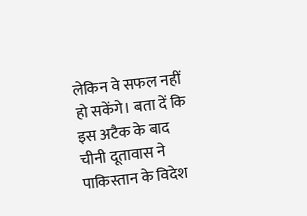लेकिन वे सफल नहीं हो सकेंगे। बता दें कि इस अटैक के बाद चीनी दूतावास ने पाकिस्तान के विदेश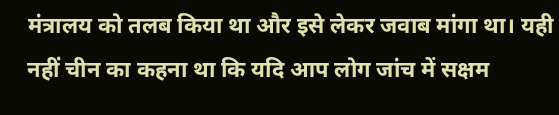मंत्रालय को तलब किया था और इसे लेकर जवाब मांगा था। यही नहीं चीन का कहना था कि यदि आप लोग जांच में सक्षम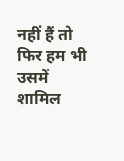नहीं हैं तो फिर हम भी उसमें शामिल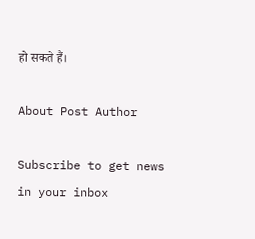हो सकते हैं।

About Post Author

Subscribe to get news in your inbox